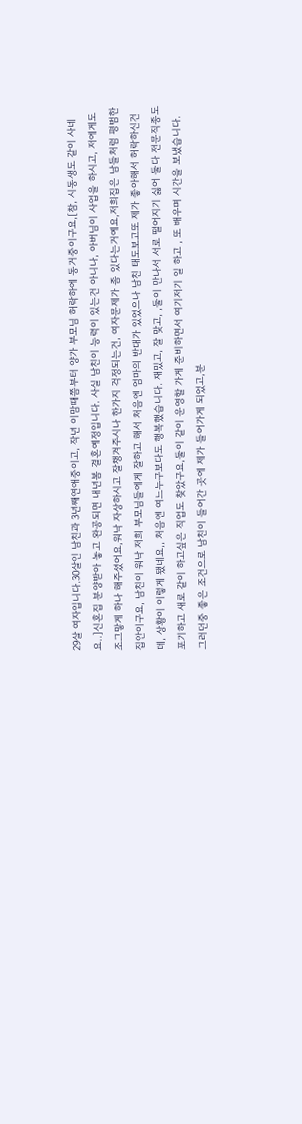29살 여자입니다.30살인 남친과 3년째연애중이고, 작년 이맘때쯤부터 양가 부모님 허락하에 동거중이구요,[참, 시동생도 같이 사네요..]신혼집 분양받아 놓고 완공되면 내년봄 결혼예정입니다. 사실 남친이 능력이 있는건 아니나, 아버님이 사업을 하시고, 저에게도 조그맣게 하나 해주셨어요,워낙 자상하시고 잘챙겨주시나 한가지 걱정되는건, 여자문제가 좀 있다는거예요,저희집은 남들처럼 평범한 집안이구요, 남친이 워낙 저희 부모님들에게 잘하고 해서 처음엔 엄마의 반대가 있었으나 남친 태도보고또 제가 좋아해서 허락하신건데, 상황이 이렇게 됐네요,, 처음엔 여느누구보다도 행복했습니다. 재밌고, 잘 맞고, ,둘이 만나서 서로 떨어지기 싫어 둘다 전문직종도 포기하고 새로 같이 하고싶은 직업도 찾았구요,둘이 같이 운영할 가게 준비하면서 여기저기 일 하고 , 또 배우며 시간을 보냈습니다. 그러던중 좋은 조건으로 남친이 들어간 곳에 제가 들어가게 되었고,분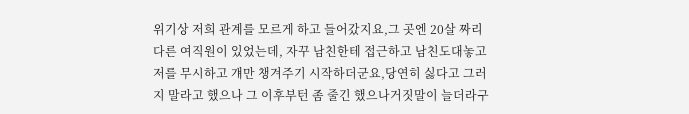위기상 저희 관계를 모르게 하고 들어갔지요,그 곳엔 20살 짜리 다른 여직원이 있었는데, 자꾸 남친한테 접근하고 남친도대놓고 저를 무시하고 걔만 챙겨주기 시작하더군요,당연히 싫다고 그러지 말라고 했으나 그 이후부턴 좀 줄긴 했으나거짓말이 늘더라구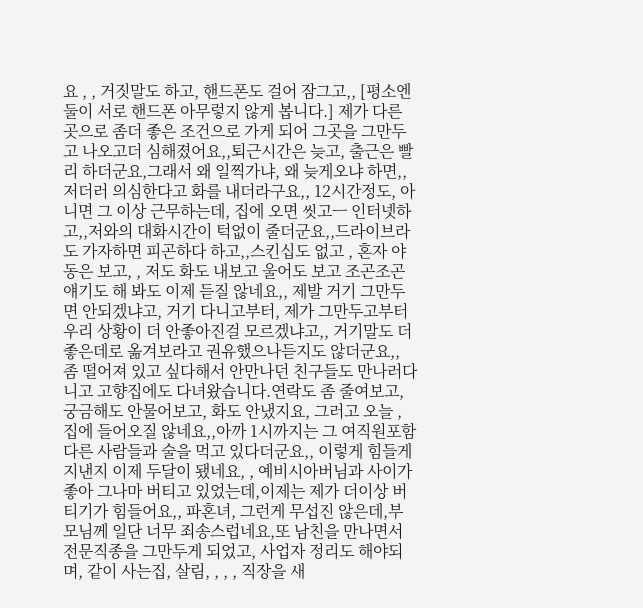요 , , 거짓말도 하고, 핸드폰도 걸어 잠그고,, [평소엔 둘이 서로 핸드폰 아무렇지 않게 봅니다.] 제가 다른 곳으로 좀더 좋은 조건으로 가게 되어 그곳을 그만두고 나오고더 심해졌어요,,퇴근시간은 늦고, 출근은 빨리 하더군요,그래서 왜 일찍가냐, 왜 늦게오냐 하면,, 저더러 의심한다고 화를 내더라구요,, 12시간정도, 아니면 그 이상 근무하는데, 집에 오면 씻고ㅡ 인터넷하고,,저와의 대화시간이 턱없이 줄더군요,,드라이브라도 가자하면 피곤하다 하고,,스킨십도 없고 , 혼자 야동은 보고, , 저도 화도 내보고 울어도 보고 조곤조곤 얘기도 해 봐도 이제 듣질 않네요,, 제발 거기 그만두면 안되겠냐고, 거기 다니고부터, 제가 그만두고부터우리 상황이 더 안좋아진걸 모르겠냐고,, 거기말도 더 좋은데로 옮겨보라고 권유했으나듣지도 않더군요,, 좀 떨어져 있고 싶다해서 안만나던 친구들도 만나러다니고 고향집에도 다녀왔습니다.연락도 좀 줄여보고, 궁금해도 안물어보고, 화도 안냈지요, 그러고 오늘 , 집에 들어오질 않네요,,아까 1시까지는 그 여직원포함 다른 사람들과 술을 먹고 있다더군요,, 이렇게 힘들게 지낸지 이제 두달이 됐네요, , 예비시아버님과 사이가 좋아 그나마 버티고 있었는데,이제는 제가 더이상 버티기가 힘들어요,, 파혼녀, 그런게 무섭진 않은데,부모님께 일단 너무 죄송스럽네요,또 남친을 만나면서 전문직종을 그만두게 되었고, 사업자 정리도 해야되며, 같이 사는집, 살림, , , , 직장을 새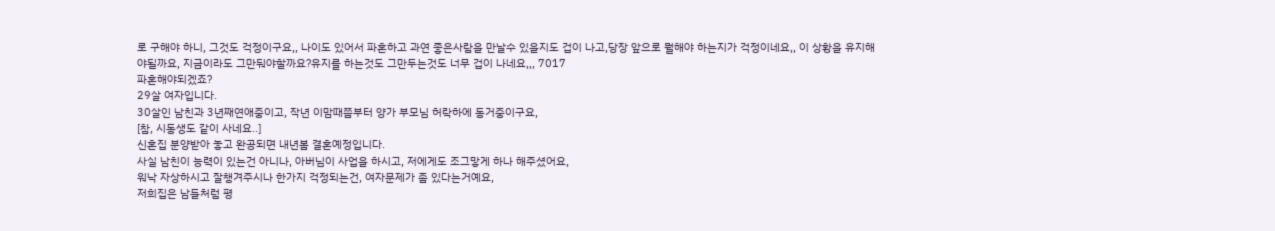로 구해야 하니, 그것도 걱정이구요,, 나이도 있어서 파혼하고 과연 좋은사람을 만날수 있을지도 겁이 나고,당장 앞으로 뭘해야 하는지가 걱정이네요,, 이 상황을 유지해야될까요, 지금이라도 그만둬야할까요?유지를 하는것도 그만두는것도 너무 겁이 나네요,,, 7017
파혼해야되겠죠?
29살 여자입니다.
30살인 남친과 3년째연애중이고, 작년 이맘때쯤부터 양가 부모님 허락하에 동거중이구요,
[참, 시동생도 같이 사네요..]
신혼집 분양받아 놓고 완공되면 내년봄 결혼예정입니다.
사실 남친이 능력이 있는건 아니나, 아버님이 사업을 하시고, 저에게도 조그맣게 하나 해주셨어요,
워낙 자상하시고 잘챙겨주시나 한가지 걱정되는건, 여자문제가 좀 있다는거예요,
저희집은 남들처럼 평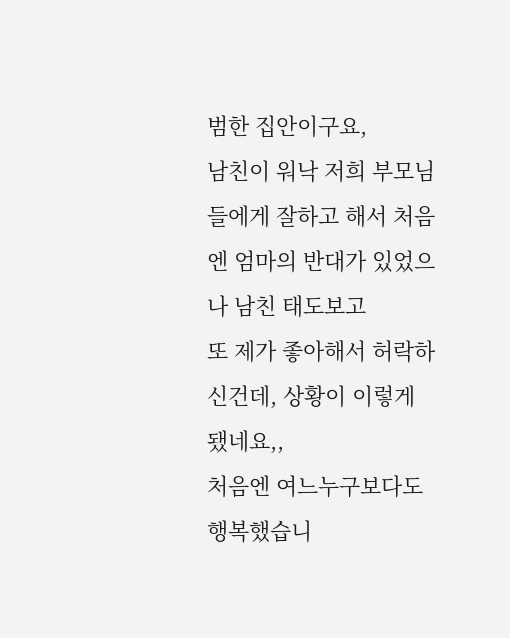범한 집안이구요,
남친이 워낙 저희 부모님들에게 잘하고 해서 처음엔 엄마의 반대가 있었으나 남친 태도보고
또 제가 좋아해서 허락하신건데, 상황이 이렇게 됐네요,,
처음엔 여느누구보다도 행복했습니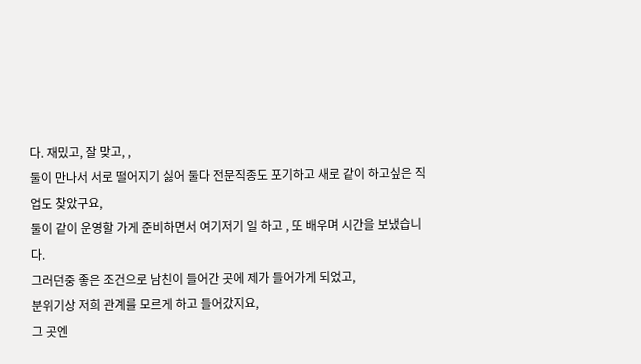다. 재밌고, 잘 맞고, ,
둘이 만나서 서로 떨어지기 싫어 둘다 전문직종도 포기하고 새로 같이 하고싶은 직업도 찾았구요,
둘이 같이 운영할 가게 준비하면서 여기저기 일 하고 , 또 배우며 시간을 보냈습니다.
그러던중 좋은 조건으로 남친이 들어간 곳에 제가 들어가게 되었고,
분위기상 저희 관계를 모르게 하고 들어갔지요,
그 곳엔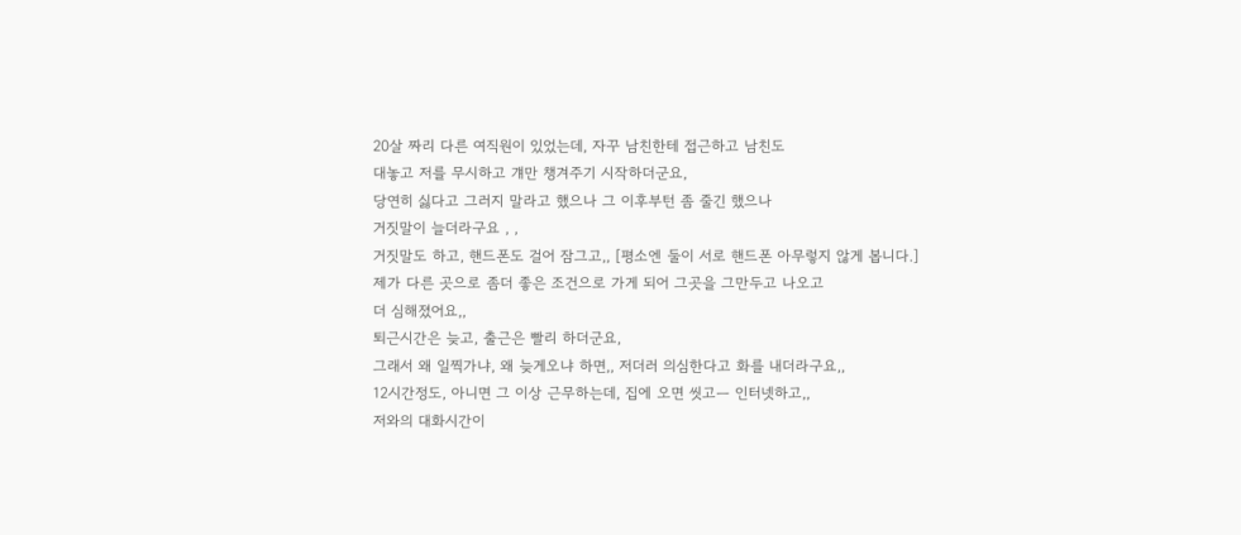20살 짜리 다른 여직원이 있었는데, 자꾸 남친한테 접근하고 남친도
대놓고 저를 무시하고 걔만 챙겨주기 시작하더군요,
당연히 싫다고 그러지 말라고 했으나 그 이후부턴 좀 줄긴 했으나
거짓말이 늘더라구요 , ,
거짓말도 하고, 핸드폰도 걸어 잠그고,, [평소엔 둘이 서로 핸드폰 아무렇지 않게 봅니다.]
제가 다른 곳으로 좀더 좋은 조건으로 가게 되어 그곳을 그만두고 나오고
더 심해졌어요,,
퇴근시간은 늦고, 출근은 빨리 하더군요,
그래서 왜 일찍가냐, 왜 늦게오냐 하면,, 저더러 의심한다고 화를 내더라구요,,
12시간정도, 아니면 그 이상 근무하는데, 집에 오면 씻고ㅡ 인터넷하고,,
저와의 대화시간이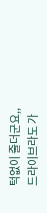턱없이 줄더군요,,
드라이브라도 가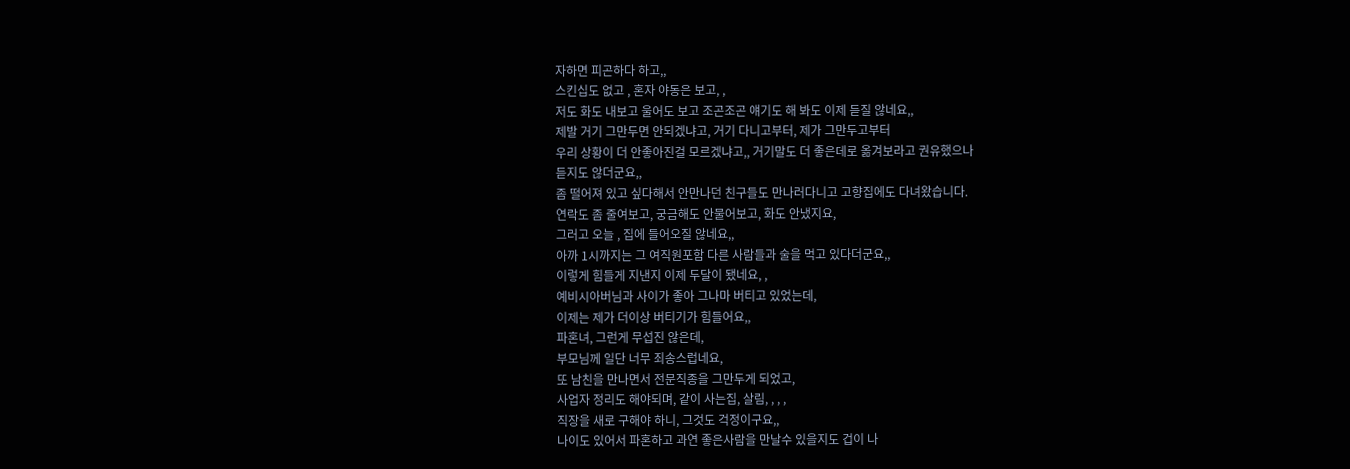자하면 피곤하다 하고,,
스킨십도 없고 , 혼자 야동은 보고, ,
저도 화도 내보고 울어도 보고 조곤조곤 얘기도 해 봐도 이제 듣질 않네요,,
제발 거기 그만두면 안되겠냐고, 거기 다니고부터, 제가 그만두고부터
우리 상황이 더 안좋아진걸 모르겠냐고,, 거기말도 더 좋은데로 옮겨보라고 권유했으나
듣지도 않더군요,,
좀 떨어져 있고 싶다해서 안만나던 친구들도 만나러다니고 고향집에도 다녀왔습니다.
연락도 좀 줄여보고, 궁금해도 안물어보고, 화도 안냈지요,
그러고 오늘 , 집에 들어오질 않네요,,
아까 1시까지는 그 여직원포함 다른 사람들과 술을 먹고 있다더군요,,
이렇게 힘들게 지낸지 이제 두달이 됐네요, ,
예비시아버님과 사이가 좋아 그나마 버티고 있었는데,
이제는 제가 더이상 버티기가 힘들어요,,
파혼녀, 그런게 무섭진 않은데,
부모님께 일단 너무 죄송스럽네요,
또 남친을 만나면서 전문직종을 그만두게 되었고,
사업자 정리도 해야되며, 같이 사는집, 살림, , , ,
직장을 새로 구해야 하니, 그것도 걱정이구요,,
나이도 있어서 파혼하고 과연 좋은사람을 만날수 있을지도 겁이 나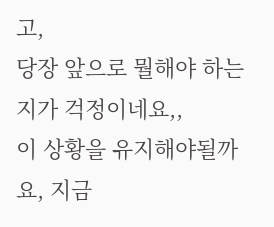고,
당장 앞으로 뭘해야 하는지가 걱정이네요,,
이 상황을 유지해야될까요, 지금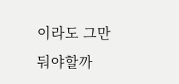이라도 그만둬야할까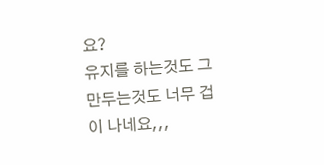요?
유지를 하는것도 그만두는것도 너무 겁이 나네요,,,